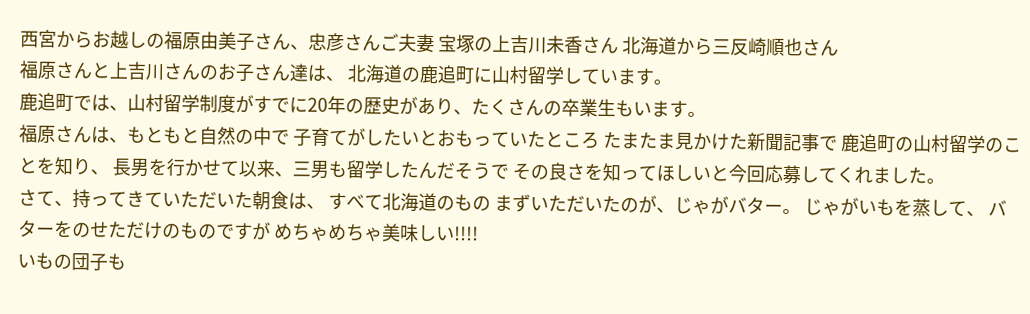西宮からお越しの福原由美子さん、忠彦さんご夫妻 宝塚の上吉川未香さん 北海道から三反崎順也さん
福原さんと上吉川さんのお子さん達は、 北海道の鹿追町に山村留学しています。
鹿追町では、山村留学制度がすでに20年の歴史があり、たくさんの卒業生もいます。
福原さんは、もともと自然の中で 子育てがしたいとおもっていたところ たまたま見かけた新聞記事で 鹿追町の山村留学のことを知り、 長男を行かせて以来、三男も留学したんだそうで その良さを知ってほしいと今回応募してくれました。
さて、持ってきていただいた朝食は、 すべて北海道のもの まずいただいたのが、じゃがバター。 じゃがいもを蒸して、 バターをのせただけのものですが めちゃめちゃ美味しい!!!!
いもの団子も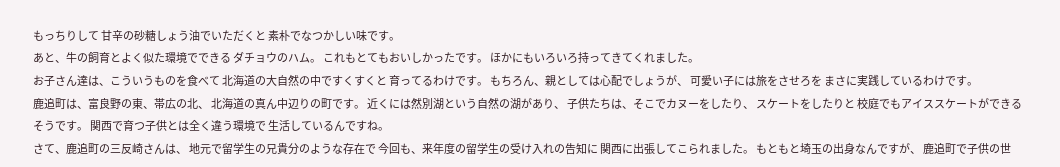もっちりして 甘辛の砂糖しょう油でいただくと 素朴でなつかしい味です。
あと、牛の飼育とよく似た環境でできる ダチョウのハム。 これもとてもおいしかったです。 ほかにもいろいろ持ってきてくれました。
お子さん達は、こういうものを食べて 北海道の大自然の中ですくすくと 育ってるわけです。 もちろん、親としては心配でしょうが、 可愛い子には旅をさせろを まさに実践しているわけです。
鹿追町は、富良野の東、帯広の北、 北海道の真ん中辺りの町です。 近くには然別湖という自然の湖があり、 子供たちは、そこでカヌーをしたり、 スケートをしたりと 校庭でもアイススケートができるそうです。 関西で育つ子供とは全く違う環境で 生活しているんですね。
さて、鹿追町の三反崎さんは、 地元で留学生の兄貴分のような存在で 今回も、来年度の留学生の受け入れの告知に 関西に出張してこられました。 もともと埼玉の出身なんですが、 鹿追町で子供の世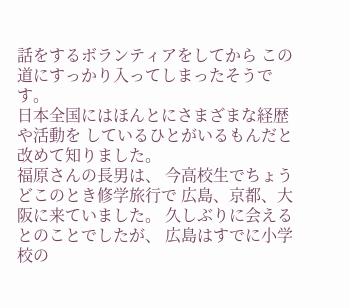話をするボランティアをしてから この道にすっかり入ってしまったそうです。
日本全国にはほんとにさまざまな経歴や活動を しているひとがいるもんだと改めて知りました。
福原さんの長男は、 今高校生でちょうどこのとき修学旅行で 広島、京都、大阪に来ていました。 久しぶりに会えるとのことでしたが、 広島はすでに小学校の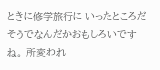ときに修学旅行に いったところだそうでなんだかおもしろいですね。 所変われ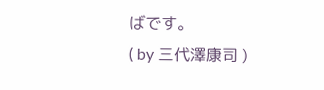ばです。
( by 三代澤康司 )